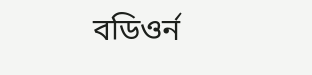বডিওর্ন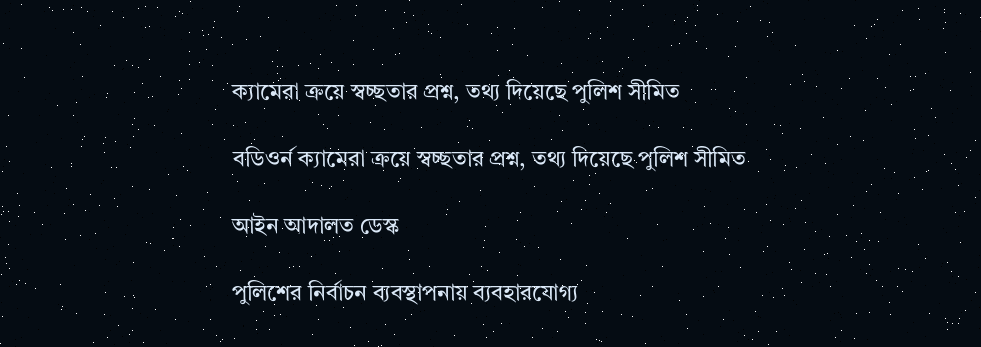ক্যামেরা ক্রয়ে স্বচ্ছতার প্রশ্ন, তথ্য দিয়েছে পুলিশ সীমিত

বডিওর্ন ক্যামেরা ক্রয়ে স্বচ্ছতার প্রশ্ন, তথ্য দিয়েছে পুলিশ সীমিত

আইন আদালত ডেস্ক

পুলিশের নির্বাচন ব্যবস্থাপনায় ব্যবহারযোগ্য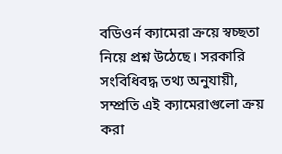বডিওর্ন ক্যামেরা ক্রয়ে স্বচ্ছতা নিয়ে প্রশ্ন উঠেছে। সরকারি সংবিধিবদ্ধ তথ্য অনুযায়ী, সম্প্রতি এই ক্যামেরাগুলো ক্রয় করা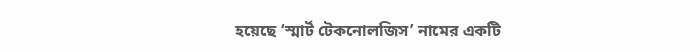হয়েছে ‘স্মার্ট টেকনোলজিস’ নামের একটি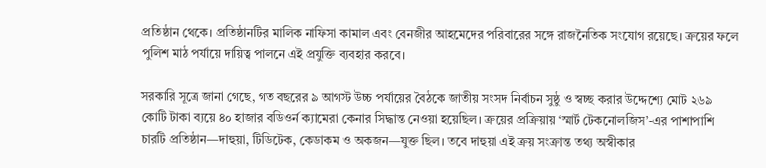প্রতিষ্ঠান থেকে। প্রতিষ্ঠানটির মালিক নাফিসা কামাল এবং বেনজীর আহমেদের পরিবারের সঙ্গে রাজনৈতিক সংযোগ রয়েছে। ক্রয়ের ফলে পুলিশ মাঠ পর্যায়ে দায়িত্ব পালনে এই প্রযুক্তি ব্যবহার করবে।

সরকারি সূত্রে জানা গেছে, গত বছরের ৯ আগস্ট উচ্চ পর্যায়ের বৈঠকে জাতীয় সংসদ নির্বাচন সুষ্ঠু ও স্বচ্ছ করার উদ্দেশ্যে মোট ২৬৯ কোটি টাকা ব্যয়ে ৪০ হাজার বডিওর্ন ক্যামেরা কেনার সিদ্ধান্ত নেওয়া হয়েছিল। ক্রয়ের প্রক্রিয়ায় ‘স্মার্ট টেকনোলজিস’-এর পাশাপাশি চারটি প্রতিষ্ঠান—দাহুয়া, টিডিটেক, কেডাকম ও অকজন—যুক্ত ছিল। তবে দাহুয়া এই ক্রয় সংক্রান্ত তথ্য অস্বীকার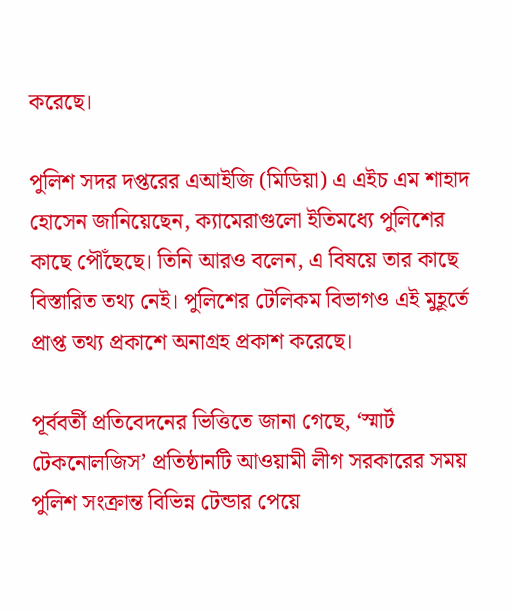করেছে।

পুলিশ সদর দপ্তরের এআইজি (মিডিয়া) এ এইচ এম শাহাদ হোসেন জানিয়েছেন, ক্যামেরাগুলো ইতিমধ্যে পুলিশের কাছে পৌঁছেছে। তিনি আরও বলেন, এ বিষয়ে তার কাছে বিস্তারিত তথ্য নেই। পুলিশের টেলিকম বিভাগও এই মুহূর্তে প্রাপ্ত তথ্য প্রকাশে অনাগ্রহ প্রকাশ করেছে।

পূর্ববর্তী প্রতিবেদনের ভিত্তিতে জানা গেছে, ‘স্মার্ট টেকনোলজিস’ প্রতিষ্ঠানটি আওয়ামী লীগ সরকারের সময় পুলিশ সংক্রান্ত বিভিন্ন টেন্ডার পেয়ে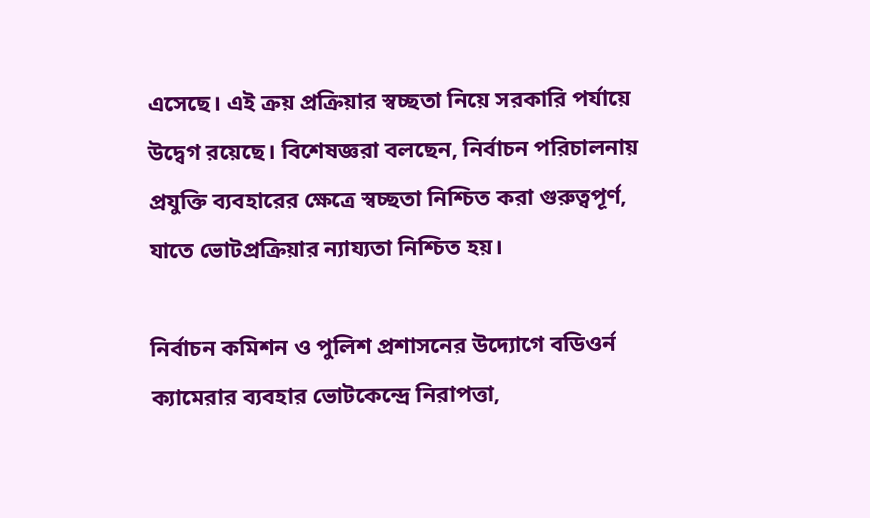এসেছে। এই ক্রয় প্রক্রিয়ার স্বচ্ছতা নিয়ে সরকারি পর্যায়ে উদ্বেগ রয়েছে। বিশেষজ্ঞরা বলছেন, নির্বাচন পরিচালনায় প্রযুক্তি ব্যবহারের ক্ষেত্রে স্বচ্ছতা নিশ্চিত করা গুরুত্বপূর্ণ, যাতে ভোটপ্রক্রিয়ার ন্যায্যতা নিশ্চিত হয়।

নির্বাচন কমিশন ও পুলিশ প্রশাসনের উদ্যোগে বডিওর্ন ক্যামেরার ব্যবহার ভোটকেন্দ্রে নিরাপত্তা,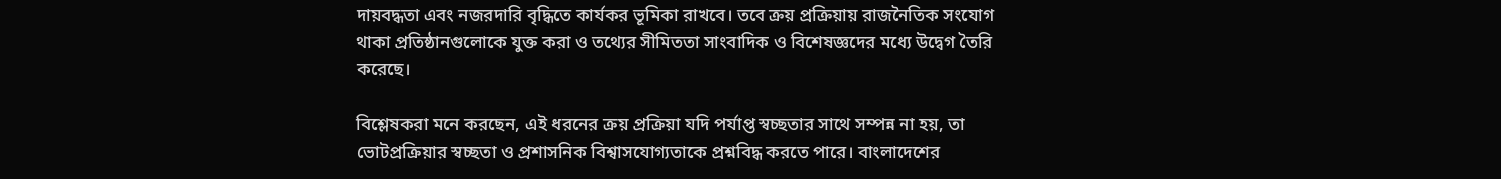দায়বদ্ধতা এবং নজরদারি বৃদ্ধিতে কার্যকর ভূমিকা রাখবে। তবে ক্রয় প্রক্রিয়ায় রাজনৈতিক সংযোগ থাকা প্রতিষ্ঠানগুলোকে যুক্ত করা ও তথ্যের সীমিততা সাংবাদিক ও বিশেষজ্ঞদের মধ্যে উদ্বেগ তৈরি করেছে।

বিশ্লেষকরা মনে করছেন, এই ধরনের ক্রয় প্রক্রিয়া যদি পর্যাপ্ত স্বচ্ছতার সাথে সম্পন্ন না হয়, তা ভোটপ্রক্রিয়ার স্বচ্ছতা ও প্রশাসনিক বিশ্বাসযোগ্যতাকে প্রশ্নবিদ্ধ করতে পারে। বাংলাদেশের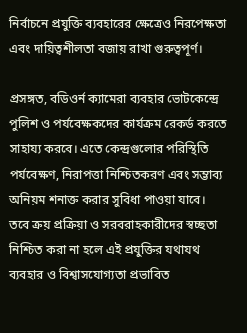নির্বাচনে প্রযুক্তি ব্যবহারের ক্ষেত্রেও নিরপেক্ষতা এবং দায়িত্বশীলতা বজায় রাখা গুরুত্বপূর্ণ।

প্রসঙ্গত, বডিওর্ন ক্যামেরা ব্যবহার ভোটকেন্দ্রে পুলিশ ও পর্যবেক্ষকদের কার্যক্রম রেকর্ড করতে সাহায্য করবে। এতে কেন্দ্রগুলোর পরিস্থিতি পর্যবেক্ষণ, নিরাপত্তা নিশ্চিতকরণ এবং সম্ভাব্য অনিয়ম শনাক্ত করার সুবিধা পাওয়া যাবে। তবে ক্রয় প্রক্রিয়া ও সরবরাহকারীদের স্বচ্ছতা নিশ্চিত করা না হলে এই প্রযুক্তির যথাযথ ব্যবহার ও বিশ্বাসযোগ্যতা প্রভাবিত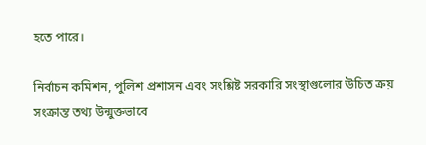হতে পারে।

নির্বাচন কমিশন, পুলিশ প্রশাসন এবং সংশ্লিষ্ট সরকারি সংস্থাগুলোর উচিত ক্রয় সংক্রান্ত তথ্য উন্মুক্তভাবে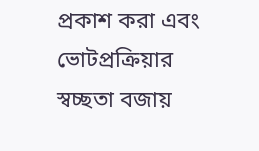প্রকাশ করা এবং ভোটপ্রক্রিয়ার স্বচ্ছতা বজায়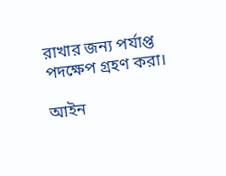রাখার জন্য পর্যাপ্ত পদক্ষেপ গ্রহণ করা।

আইন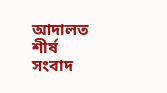আদালত শীর্ষ সংবাদ